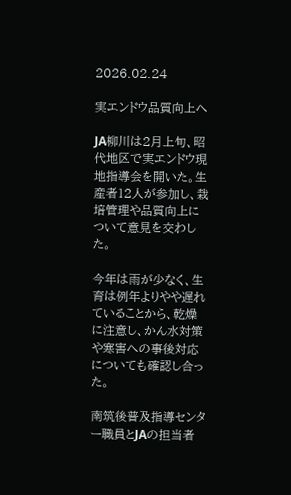2026.02.24

実エンドウ品質向上へ

JA柳川は2月上旬、昭代地区で実エンドウ現地指導会を開いた。生産者12人が参加し、栽培管理や品質向上について意見を交わした。

今年は雨が少なく、生育は例年よりやや遅れていることから、乾燥に注意し、かん水対策や寒害への事後対応についても確認し合った。

南筑後普及指導センター職員とJAの担当者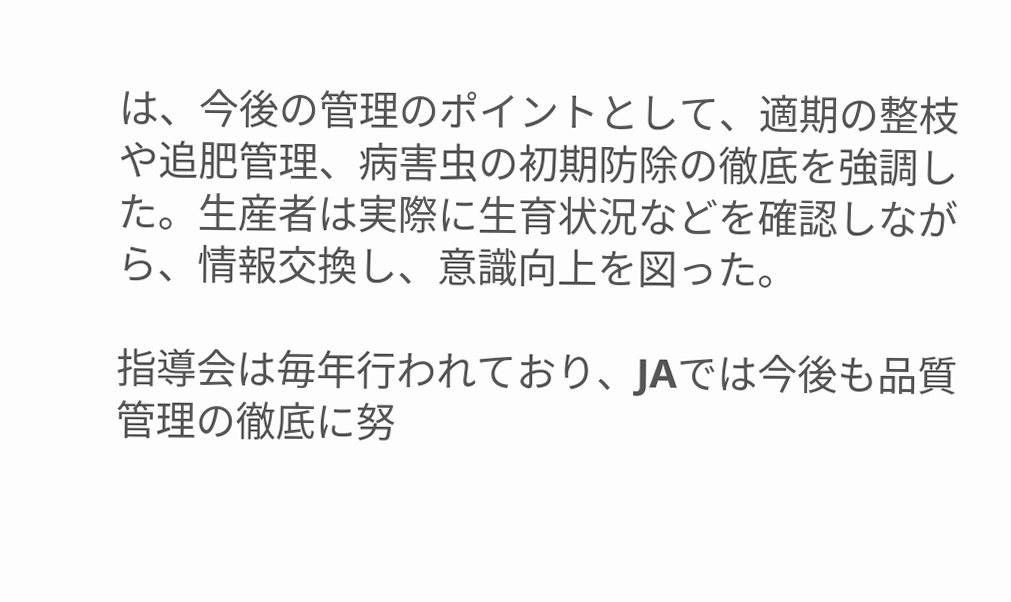は、今後の管理のポイントとして、適期の整枝や追肥管理、病害虫の初期防除の徹底を強調した。生産者は実際に生育状況などを確認しながら、情報交換し、意識向上を図った。

指導会は毎年行われており、JAでは今後も品質管理の徹底に努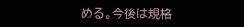める。今後は規格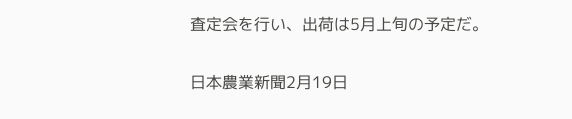査定会を行い、出荷は5月上旬の予定だ。

日本農業新聞2月19日